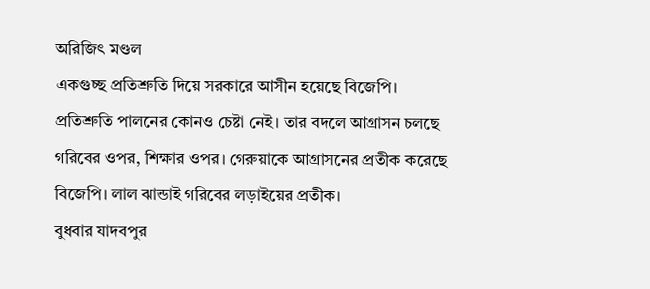অরিজিৎ মণ্ডল
একগুচ্ছ প্রতিশ্রুতি দিয়ে সরকারে আসীন হয়েছে বিজেপি। প্রতিশ্রুতি পালনের কোনও চেষ্টা নেই। তার বদলে আগ্রাসন চলছে গরিবের ওপর, শিক্ষার ওপর। গেরুয়াকে আগ্রাসনের প্রতীক করেছে বিজেপি। লাল ঝান্ডাই গরিবের লড়াইয়ের প্রতীক।
বুধবার যাদবপুর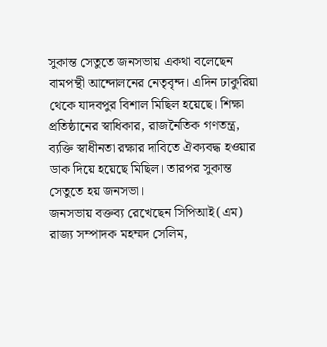সুকান্ত সেতুতে জনসভায় একথা বলেছেন বামপন্থী আন্দোলনের নেতৃবৃন্দ। এদিন ঢাকুরিয়া থেকে যাদবপুর বিশাল মিছিল হয়েছে। শিক্ষা প্রতিষ্ঠানের স্বাধিকার, রাজনৈতিক গণতন্ত্র, ব্যক্তি স্বাধীনতা রক্ষার দাবিতে ঐক্যবদ্ধ হওয়ার ডাক দিয়ে হয়েছে মিছিল। তারপর সুকান্ত সেতুতে হয় জনসভা।
জনসভায় বক্তব্য রেখেছেন সিপিআই(এম) রাজ্য সম্পাদক মহম্মদ সেলিম,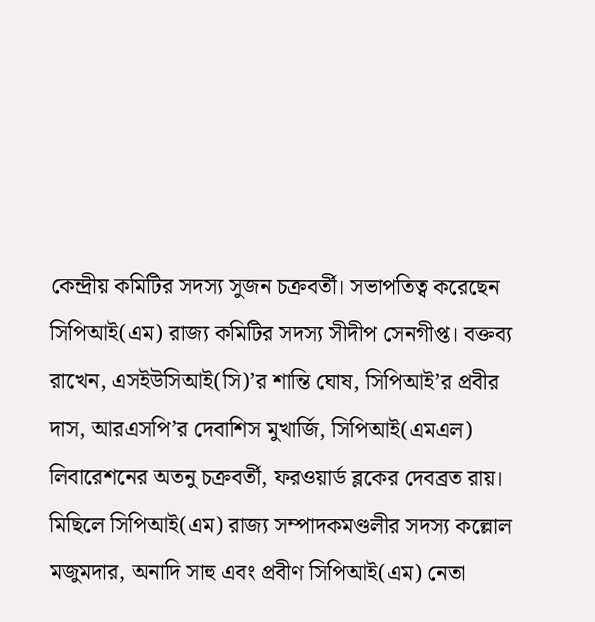কেন্দ্রীয় কমিটির সদস্য সুজন চক্রবর্তী। সভাপতিত্ব করেছেন সিপিআই(এম) রাজ্য কমিটির সদস্য সীদীপ সেনগীপ্ত। বক্তব্য রাখেন, এসইউসিআই(সি)’র শান্তি ঘোষ, সিপিআই’র প্রবীর দাস, আরএসপি’র দেবাশিস মুখার্জি, সিপিআই(এমএল) লিবারেশনের অতনু চক্রবর্তী, ফরওয়ার্ড ব্লকের দেবব্রত রায়। মিছিলে সিপিআই(এম) রাজ্য সম্পাদকমণ্ডলীর সদস্য কল্লোল মজুমদার, অনাদি সাহু এবং প্রবীণ সিপিআই(এম) নেতা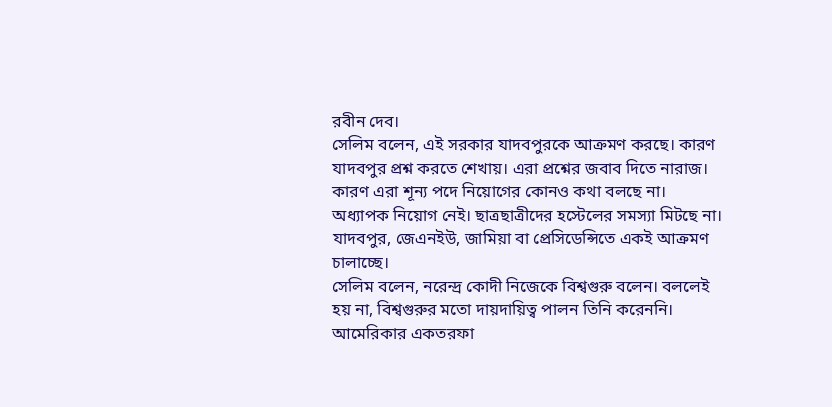রবীন দেব।
সেলিম বলেন, এই সরকার যাদবপুরকে আক্রমণ করছে। কারণ যাদবপুর প্রশ্ন করতে শেখায়। এরা প্রশ্নের জবাব দিতে নারাজ। কারণ এরা শূন্য পদে নিয়োগের কোনও কথা বলছে না। অধ্যাপক নিয়োগ নেই। ছাত্রছাত্রীদের হস্টেলের সমস্যা মিটছে না। যাদবপুর, জেএনইউ, জামিয়া বা প্রেসিডেন্সিতে একই আক্রমণ চালাচ্ছে।
সেলিম বলেন, নরেন্দ্র কোদী নিজেকে বিশ্বগুরু বলেন। বললেই হয় না, বিশ্বগুরুর মতো দায়দায়িত্ব পালন তিনি করেননি। আমেরিকার একতরফা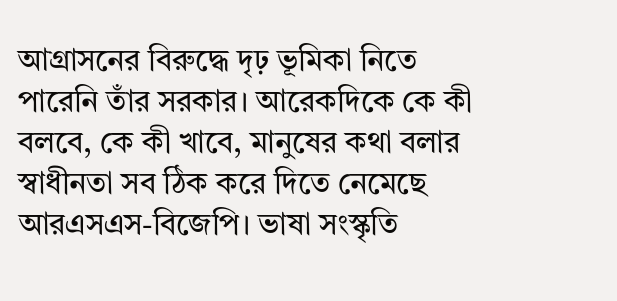আগ্রাসনের বিরুদ্ধে দৃঢ় ভূমিকা নিতে পারেনি তাঁর সরকার। আরেকদিকে কে কী বলবে, কে কী খাবে, মানুষের কথা বলার স্বাধীনতা সব ঠিক করে দিতে নেমেছে আরএসএস-বিজেপি। ভাষা সংস্কৃতি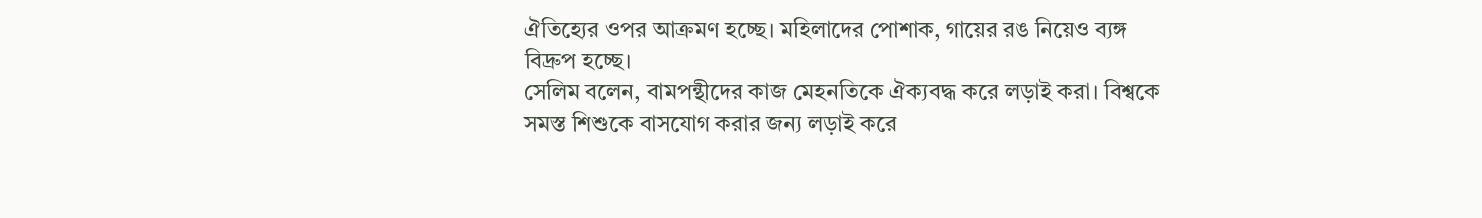ঐতিহ্যের ওপর আক্রমণ হচ্ছে। মহিলাদের পোশাক, গায়ের রঙ নিয়েও ব্যঙ্গ বিদ্রুপ হচ্ছে।
সেলিম বলেন, বামপন্থীদের কাজ মেহনতিকে ঐক্যবদ্ধ করে লড়াই করা। বিশ্বকে সমস্ত শিশুকে বাসযোগ করার জন্য লড়াই করে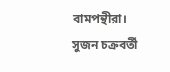বামপন্থীরা।
সুজন চক্রবর্তী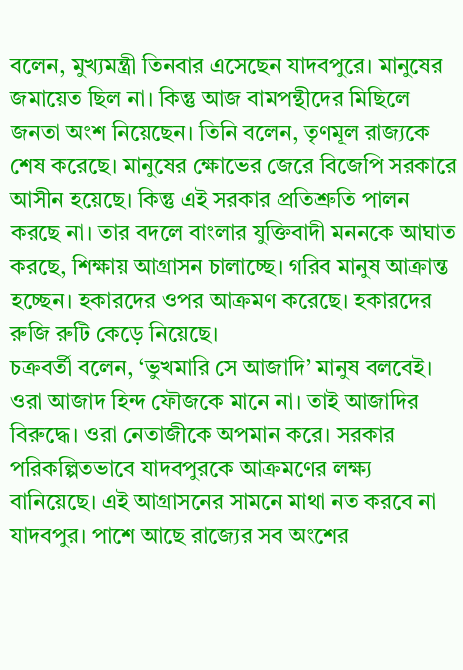বলেন, মুখ্যমন্ত্রী তিনবার এসেছেন যাদবপুরে। মানুষের জমায়েত ছিল না। কিন্তু আজ বামপন্থীদের মিছিলে জনতা অংশ নিয়েছেন। তিনি বলেন, তৃণমূল রাজ্যকে শেষ করেছে। মানুষের ক্ষোভের জেরে বিজেপি সরকারে আসীন হয়েছে। কিন্তু এই সরকার প্রতিশ্রুতি পালন করছে না। তার বদলে বাংলার যুক্তিবাদী মননকে আঘাত করছে, শিক্ষায় আগ্রাসন চালাচ্ছে। গরিব মানুষ আক্রান্ত হচ্ছেন। হকারদের ওপর আক্রমণ করেছে। হকারদের রুজি রুটি কেড়ে নিয়েছে।
চক্রবর্তী বলেন, ‘ভুখমারি সে আজাদি’ মানুষ বলবেই। ওরা আজাদ হিন্দ ফৌজকে মানে না। তাই আজাদির বিরুদ্ধে। ওরা নেতাজীকে অপমান করে। সরকার পরিকল্পিতভাবে যাদবপুরকে আক্রমণের লক্ষ্য বানিয়েছে। এই আগ্রাসনের সামনে মাথা নত করবে না যাদবপুর। পাশে আছে রাজ্যের সব অংশের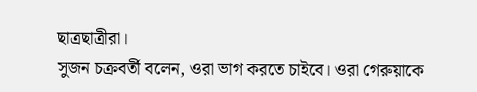ছাত্রছাত্রীরা।
সুজন চক্রবর্তী বলেন, ওরা ভাগ করতে চাইবে। ওরা গেরুয়াকে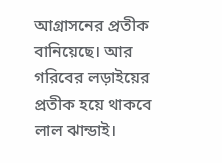আগ্রাসনের প্রতীক বানিয়েছে। আর গরিবের লড়াইয়ের প্রতীক হয়ে থাকবে লাল ঝান্ডাই।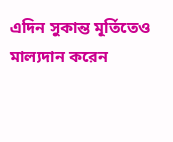এদিন সুকান্ত মূর্তিতেও মাল্যদান করেন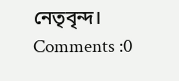নেতৃবৃন্দ।
Comments :0